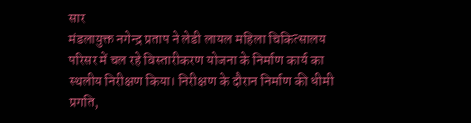सार
मंडलायुक्त नगेन्द्र प्रताप ने लेडी लायल महिला चिकित्सालय परिसर में चल रहे विस्तारीकरण योजना के निर्माण कार्य का स्थलीय निरीक्षण किया। निरीक्षण के दौरान निर्माण की धीमी प्रगति,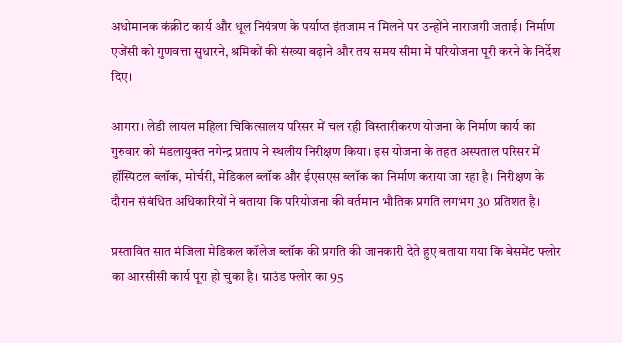अधोमानक कंक्रीट कार्य और धूल नियंत्रण के पर्याप्त इंतजाम न मिलने पर उन्होंने नाराजगी जताई। निर्माण एजेंसी को गुणवत्ता सुधारने, श्रमिकों की संख्या बढ़ाने और तय समय सीमा में परियोजना पूरी करने के निर्देश दिए।

आगरा। लेडी लायल महिला चिकित्सालय परिसर में चल रही विस्तारीकरण योजना के निर्माण कार्य का गुरुवार को मंडलायुक्त नगेन्द्र प्रताप ने स्थलीय निरीक्षण किया। इस योजना के तहत अस्पताल परिसर में हॉस्पिटल ब्लॉक, मोर्चरी, मेडिकल ब्लॉक और ईएसएस ब्लॉक का निर्माण कराया जा रहा है। निरीक्षण के दौरान संबंधित अधिकारियों ने बताया कि परियोजना की वर्तमान भौतिक प्रगति लगभग 30 प्रतिशत है।

प्रस्तावित सात मंजिला मेडिकल कॉलेज ब्लॉक की प्रगति की जानकारी देते हुए बताया गया कि बेसमेंट फ्लोर का आरसीसी कार्य पूरा हो चुका है। ग्राउंड फ्लोर का 95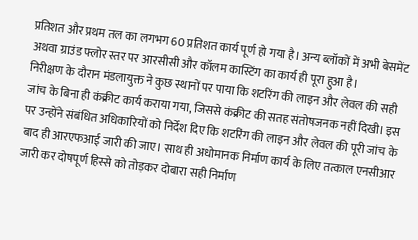प्रतिशत और प्रथम तल का लगभग 60 प्रतिशत कार्य पूर्ण हो गया है। अन्य ब्लॉकों में अभी बेसमेंट अथवा ग्राउंड फ्लोर स्तर पर आरसीसी और कॉलम कास्टिंग का कार्य ही पूरा हुआ है।
निरीक्षण के दौरान मंडलायुक्त ने कुछ स्थानों पर पाया कि शटरिंग की लाइन और लेवल की सही जांच के बिना ही कंक्रीट कार्य कराया गया, जिससे कंक्रीट की सतह संतोषजनक नहीं दिखी। इस पर उन्होंने संबंधित अधिकारियों को निर्देश दिए कि शटरिंग की लाइन और लेवल की पूरी जांच के बाद ही आरएफआई जारी की जाए। साथ ही अधोमानक निर्माण कार्य के लिए तत्काल एनसीआर जारी कर दोषपूर्ण हिस्से को तोड़कर दोबारा सही निर्माण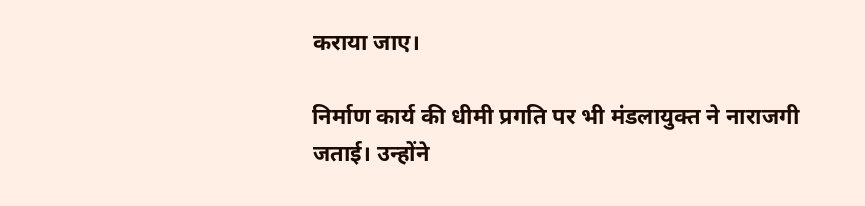कराया जाए।

निर्माण कार्य की धीमी प्रगति पर भी मंडलायुक्त ने नाराजगी जताई। उन्होंने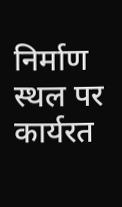निर्माण स्थल पर कार्यरत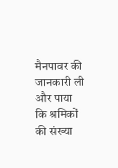मैनपावर की जानकारी ली और पाया कि श्रमिकों की संख्या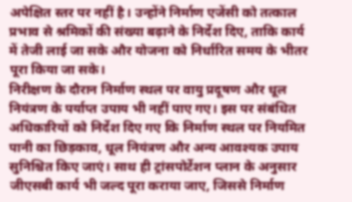अपेक्षित स्तर पर नहीं है। उन्होंने निर्माण एजेंसी को तत्काल प्रभाव से श्रमिकों की संख्या बढ़ाने के निर्देश दिए, ताकि कार्य में तेजी लाई जा सके और योजना को निर्धारित समय के भीतर पूरा किया जा सके।
निरीक्षण के दौरान निर्माण स्थल पर वायु प्रदूषण और धूल नियंत्रण के पर्याप्त उपाय भी नहीं पाए गए। इस पर संबंधित अधिकारियों को निर्देश दिए गए कि निर्माण स्थल पर नियमित पानी का छिड़काव, धूल नियंत्रण और अन्य आवश्यक उपाय सुनिश्चित किए जाएं। साथ ही ट्रांसपोर्टेशन प्लान के अनुसार जीएसबी कार्य भी जल्द पूरा कराया जाए, जिससे निर्माण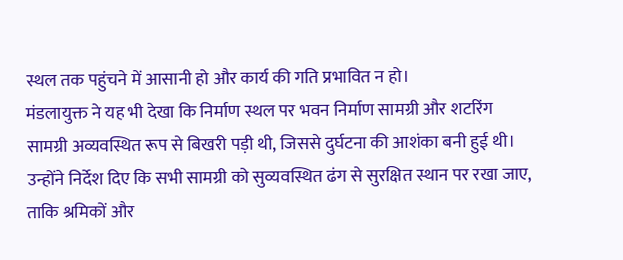स्थल तक पहुंचने में आसानी हो और कार्य की गति प्रभावित न हो।
मंडलायुक्त ने यह भी देखा कि निर्माण स्थल पर भवन निर्माण सामग्री और शटरिंग सामग्री अव्यवस्थित रूप से बिखरी पड़ी थी, जिससे दुर्घटना की आशंका बनी हुई थी। उन्होंने निर्देश दिए कि सभी सामग्री को सुव्यवस्थित ढंग से सुरक्षित स्थान पर रखा जाए, ताकि श्रमिकों और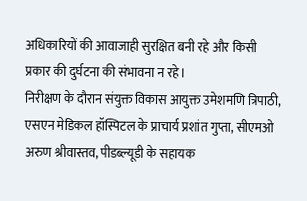अधिकारियों की आवाजाही सुरक्षित बनी रहे और किसी प्रकार की दुर्घटना की संभावना न रहे।
निरीक्षण के दौरान संयुक्त विकास आयुक्त उमेशमणि त्रिपाठी, एसएन मेडिकल हॉस्पिटल के प्राचार्य प्रशांत गुप्ता, सीएमओ अरुण श्रीवास्तव, पीडब्ल्यूडी के सहायक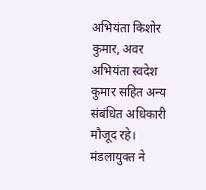अभियंता किशोर कुमार, अवर अभियंता स्वदेश कुमार सहित अन्य संबंधित अधिकारी मौजूद रहे। मंडलायुक्त ने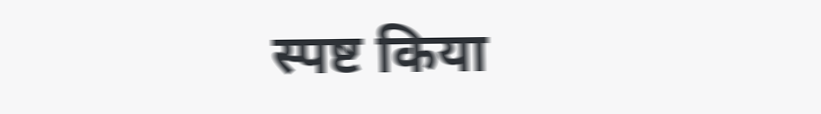स्पष्ट किया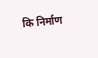कि निर्माण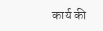कार्य की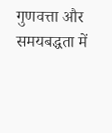गुणवत्ता और समयबद्धता में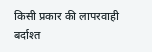किसी प्रकार की लापरवाही बर्दाश्त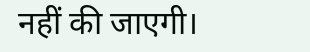नहीं की जाएगी।